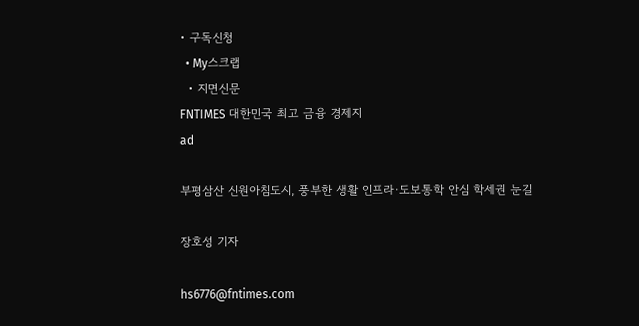• 구독신청
  • My스크랩
  • 지면신문
FNTIMES 대한민국 최고 금융 경제지
ad

부평삼산 신원아침도시, 풍부한 생활 인프라·도보통학 안심 학세권 눈길

장호성 기자

hs6776@fntimes.com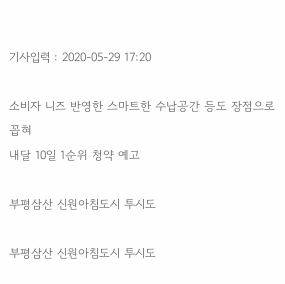기사입력 : 2020-05-29 17:20

소비자 니즈 반영한 스마트한 수납공간 등도 장점으로 꼽혀
내달 10일 1순위 청약 예고

부평삼산 신원아침도시 투시도

부평삼산 신원아침도시 투시도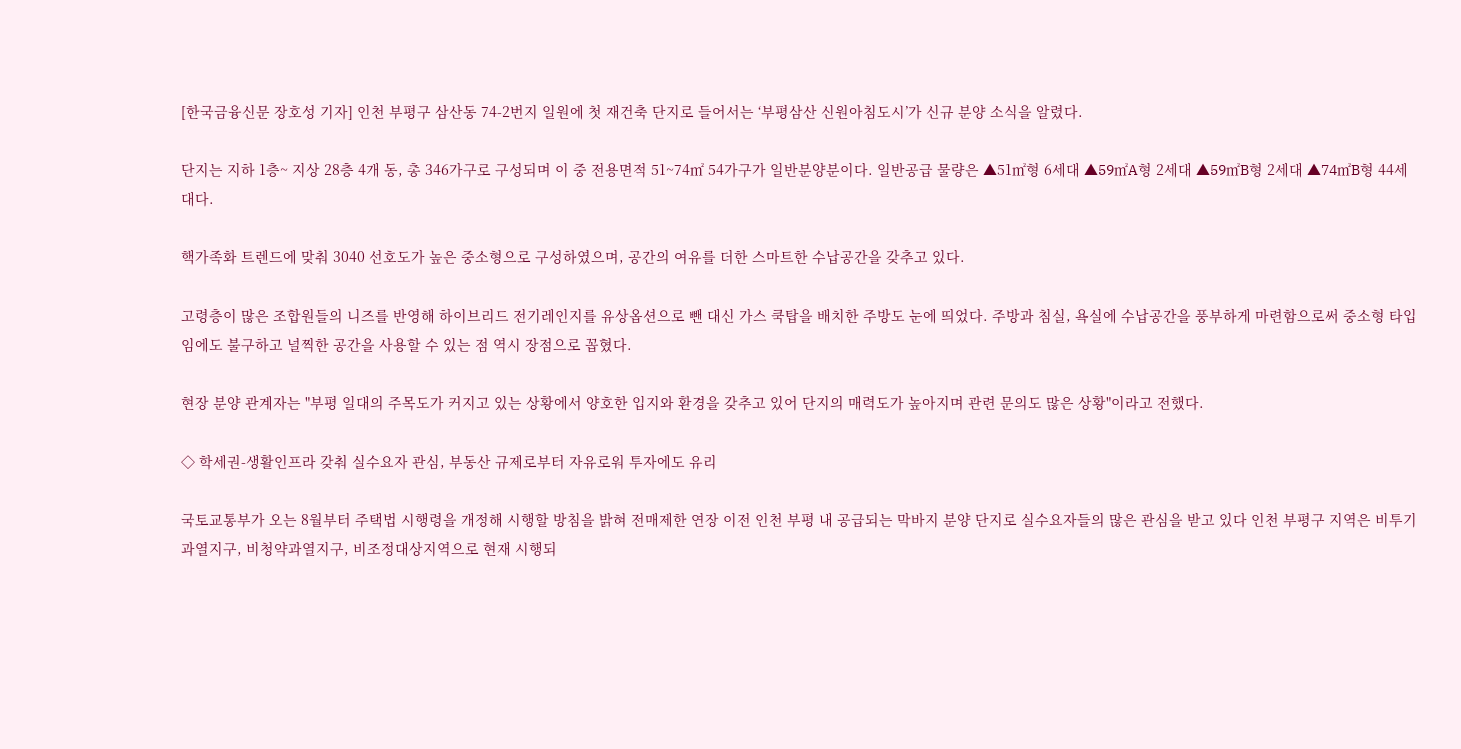[한국금융신문 장호성 기자] 인천 부평구 삼산동 74-2번지 일원에 첫 재건축 단지로 들어서는 ‘부평삼산 신원아침도시’가 신규 분양 소식을 알렸다.

단지는 지하 1층~ 지상 28층 4개 동, 총 346가구로 구성되며 이 중 전용면적 51~74㎡ 54가구가 일반분양분이다. 일반공급 물량은 ▲51㎡형 6세대 ▲59㎡A형 2세대 ▲59㎡B형 2세대 ▲74㎡B형 44세대다.

핵가족화 트렌드에 맞춰 3040 선호도가 높은 중소형으로 구성하였으며, 공간의 여유를 더한 스마트한 수납공간을 갖추고 있다.

고령층이 많은 조합원들의 니즈를 반영해 하이브리드 전기레인지를 유상옵션으로 뺀 대신 가스 쿡탑을 배치한 주방도 눈에 띄었다. 주방과 침실, 욕실에 수납공간을 풍부하게 마련함으로써 중소형 타입임에도 불구하고 널찍한 공간을 사용할 수 있는 점 역시 장점으로 꼽혔다.

현장 분양 관계자는 "부평 일대의 주목도가 커지고 있는 상황에서 양호한 입지와 환경을 갖추고 있어 단지의 매력도가 높아지며 관련 문의도 많은 상황"이라고 전했다.

◇ 학세권-생활인프라 갖춰 실수요자 관심, 부동산 규제로부터 자유로워 투자에도 유리

국토교통부가 오는 8월부터 주택법 시행령을 개정해 시행할 방침을 밝혀 전매제한 연장 이전 인천 부평 내 공급되는 막바지 분양 단지로 실수요자들의 많은 관심을 받고 있다 인천 부평구 지역은 비투기과열지구, 비청약과열지구, 비조정대상지역으로 현재 시행되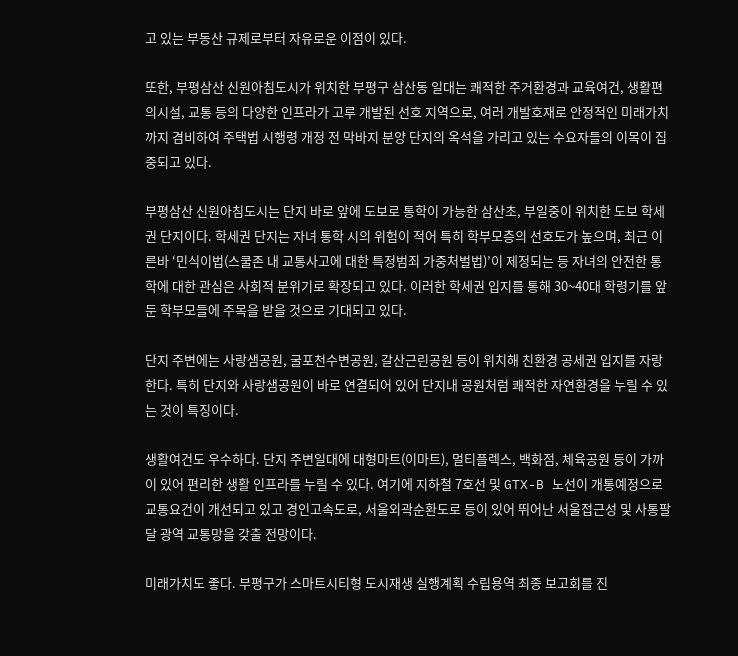고 있는 부동산 규제로부터 자유로운 이점이 있다.

또한, 부평삼산 신원아침도시가 위치한 부평구 삼산동 일대는 쾌적한 주거환경과 교육여건, 생활편의시설, 교통 등의 다양한 인프라가 고루 개발된 선호 지역으로, 여러 개발호재로 안정적인 미래가치까지 겸비하여 주택법 시행령 개정 전 막바지 분양 단지의 옥석을 가리고 있는 수요자들의 이목이 집중되고 있다.

부평삼산 신원아침도시는 단지 바로 앞에 도보로 통학이 가능한 삼산초, 부일중이 위치한 도보 학세권 단지이다. 학세권 단지는 자녀 통학 시의 위험이 적어 특히 학부모층의 선호도가 높으며, 최근 이른바 ‘민식이법(스쿨존 내 교통사고에 대한 특정범죄 가중처벌법)’이 제정되는 등 자녀의 안전한 통학에 대한 관심은 사회적 분위기로 확장되고 있다. 이러한 학세권 입지를 통해 30~40대 학령기를 앞둔 학부모들에 주목을 받을 것으로 기대되고 있다.

단지 주변에는 사랑샘공원, 굴포천수변공원, 갈산근린공원 등이 위치해 친환경 공세권 입지를 자랑한다. 특히 단지와 사랑샘공원이 바로 연결되어 있어 단지내 공원처럼 쾌적한 자연환경을 누릴 수 있는 것이 특징이다.

생활여건도 우수하다. 단지 주변일대에 대형마트(이마트), 멀티플렉스, 백화점, 체육공원 등이 가까이 있어 편리한 생활 인프라를 누릴 수 있다. 여기에 지하철 7호선 및 GTX-B 노선이 개통예정으로 교통요건이 개선되고 있고 경인고속도로, 서울외곽순환도로 등이 있어 뛰어난 서울접근성 및 사통팔달 광역 교통망을 갖출 전망이다.

미래가치도 좋다. 부평구가 스마트시티형 도시재생 실행계획 수립용역 최종 보고회를 진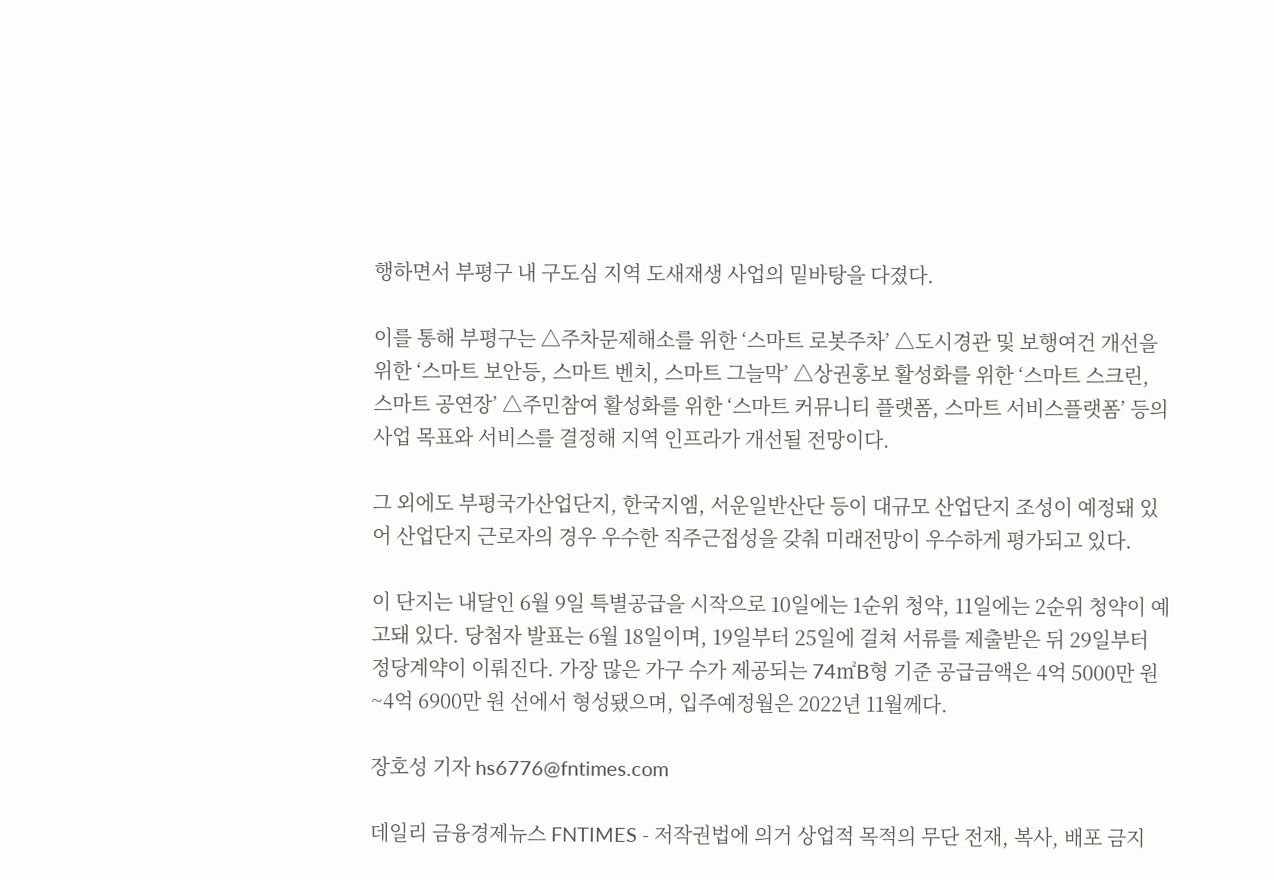행하면서 부평구 내 구도심 지역 도새재생 사업의 밑바탕을 다졌다.

이를 통해 부평구는 △주차문제해소를 위한 ‘스마트 로봇주차’ △도시경관 및 보행여건 개선을 위한 ‘스마트 보안등, 스마트 벤치, 스마트 그늘막’ △상권홍보 활성화를 위한 ‘스마트 스크린, 스마트 공연장’ △주민참여 활성화를 위한 ‘스마트 커뮤니티 플랫폼, 스마트 서비스플랫폼’ 등의 사업 목표와 서비스를 결정해 지역 인프라가 개선될 전망이다.

그 외에도 부평국가산업단지, 한국지엠, 서운일반산단 등이 대규모 산업단지 조성이 예정돼 있어 산업단지 근로자의 경우 우수한 직주근접성을 갖춰 미래전망이 우수하게 평가되고 있다.

이 단지는 내달인 6월 9일 특별공급을 시작으로 10일에는 1순위 청약, 11일에는 2순위 청약이 예고돼 있다. 당첨자 발표는 6월 18일이며, 19일부터 25일에 걸쳐 서류를 제출받은 뒤 29일부터 정당계약이 이뤄진다. 가장 많은 가구 수가 제공되는 74㎡B형 기준 공급금액은 4억 5000만 원~4억 6900만 원 선에서 형성됐으며, 입주예정월은 2022년 11월께다.

장호성 기자 hs6776@fntimes.com

데일리 금융경제뉴스 FNTIMES - 저작권법에 의거 상업적 목적의 무단 전재, 복사, 배포 금지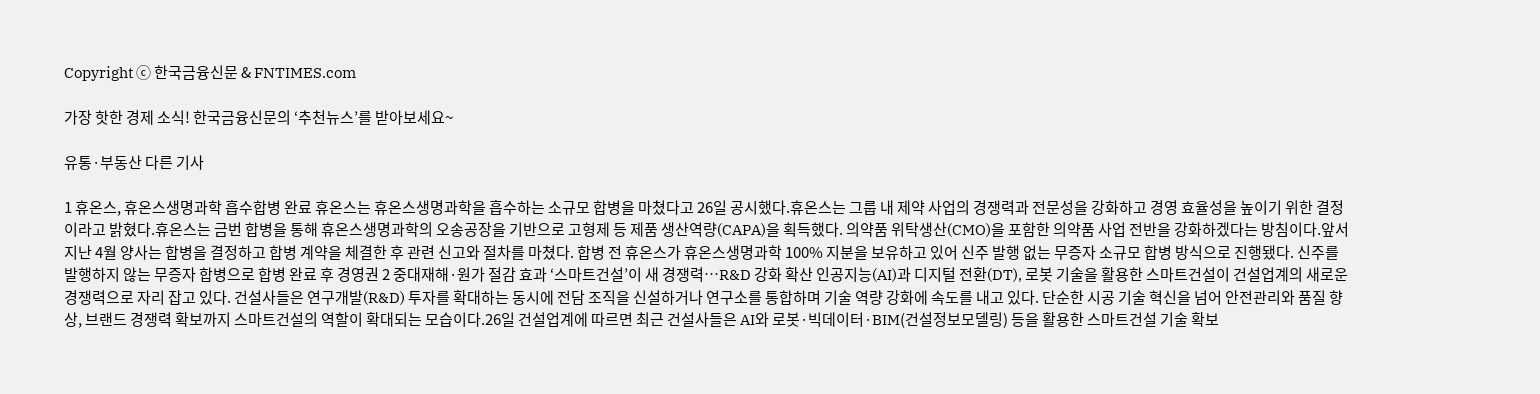Copyright ⓒ 한국금융신문 & FNTIMES.com

가장 핫한 경제 소식! 한국금융신문의 ‘추천뉴스’를 받아보세요~

유통·부동산 다른 기사

1 휴온스, 휴온스생명과학 흡수합병 완료 휴온스는 휴온스생명과학을 흡수하는 소규모 합병을 마쳤다고 26일 공시했다.휴온스는 그룹 내 제약 사업의 경쟁력과 전문성을 강화하고 경영 효율성을 높이기 위한 결정이라고 밝혔다.휴온스는 금번 합병을 통해 휴온스생명과학의 오송공장을 기반으로 고형제 등 제품 생산역량(CAPA)을 획득했다. 의약품 위탁생산(CMO)을 포함한 의약품 사업 전반을 강화하겠다는 방침이다.앞서 지난 4월 양사는 합병을 결정하고 합병 계약을 체결한 후 관련 신고와 절차를 마쳤다. 합병 전 휴온스가 휴온스생명과학 100% 지분을 보유하고 있어 신주 발행 없는 무증자 소규모 합병 방식으로 진행됐다. 신주를 발행하지 않는 무증자 합병으로 합병 완료 후 경영권 2 중대재해·원가 절감 효과 ‘스마트건설’이 새 경쟁력…R&D 강화 확산 인공지능(AI)과 디지털 전환(DT), 로봇 기술을 활용한 스마트건설이 건설업계의 새로운 경쟁력으로 자리 잡고 있다. 건설사들은 연구개발(R&D) 투자를 확대하는 동시에 전담 조직을 신설하거나 연구소를 통합하며 기술 역량 강화에 속도를 내고 있다. 단순한 시공 기술 혁신을 넘어 안전관리와 품질 향상, 브랜드 경쟁력 확보까지 스마트건설의 역할이 확대되는 모습이다.26일 건설업계에 따르면 최근 건설사들은 AI와 로봇·빅데이터·BIM(건설정보모델링) 등을 활용한 스마트건설 기술 확보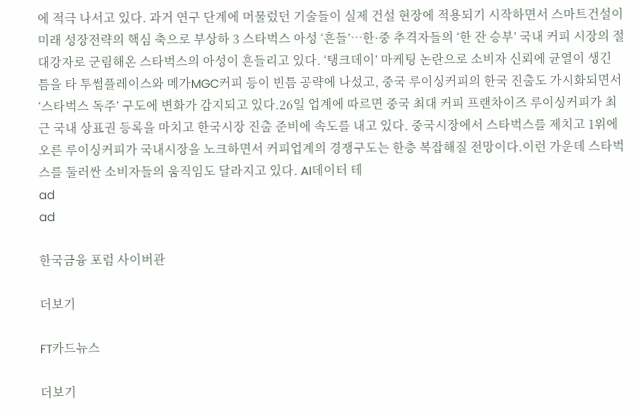에 적극 나서고 있다. 과거 연구 단계에 머물렀던 기술들이 실제 건설 현장에 적용되기 시작하면서 스마트건설이 미래 성장전략의 핵심 축으로 부상하 3 스타벅스 아성 ‘흔들’…한·중 추격자들의 ‘한 잔 승부’ 국내 커피 시장의 절대강자로 군림해온 스타벅스의 아성이 흔들리고 있다. ‘탱크데이’ 마케팅 논란으로 소비자 신뢰에 균열이 생긴 틈을 타 투썸플레이스와 메가MGC커피 등이 빈틈 공략에 나섰고, 중국 루이싱커피의 한국 진출도 가시화되면서 ‘스타벅스 독주’ 구도에 변화가 감지되고 있다.26일 업계에 따르면 중국 최대 커피 프랜차이즈 루이싱커피가 최근 국내 상표권 등록을 마치고 한국시장 진출 준비에 속도를 내고 있다. 중국시장에서 스타벅스를 제치고 1위에 오른 루이싱커피가 국내시장을 노크하면서 커피업계의 경쟁구도는 한층 복잡해질 전망이다.이런 가운데 스타벅스를 둘러싼 소비자들의 움직임도 달라지고 있다. AI데이터 테
ad
ad

한국금융 포럼 사이버관

더보기

FT카드뉴스

더보기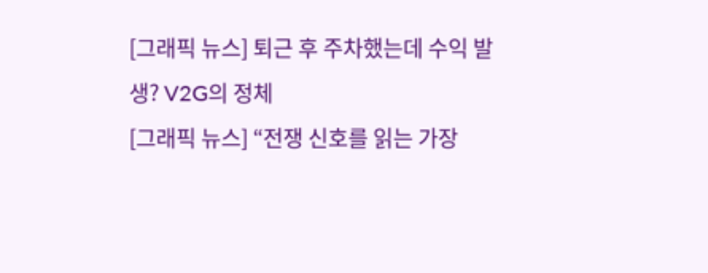[그래픽 뉴스] 퇴근 후 주차했는데 수익 발생? V2G의 정체
[그래픽 뉴스] “전쟁 신호를 읽는 가장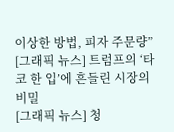이상한 방법, 피자 주문량”
[그래픽 뉴스] 트럼프의 ‘타코 한 입’에 흔들린 시장의 비밀
[그래픽 뉴스] 청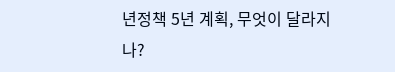년정책 5년 계획, 무엇이 달라지나?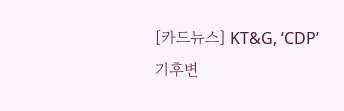[카드뉴스] KT&G, ‘CDP’ 기후변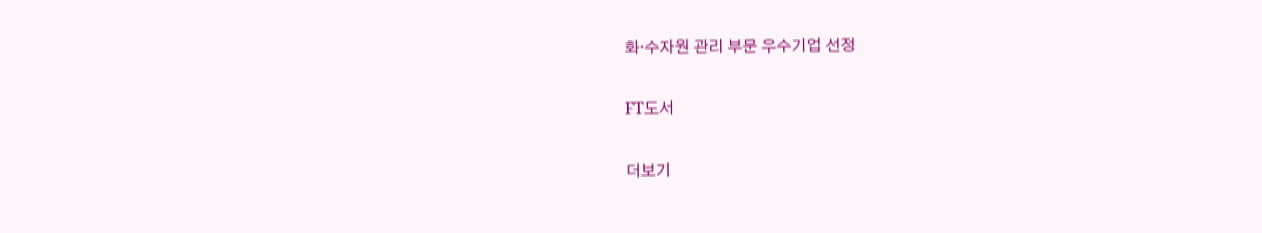화·수자원 관리 부문 우수기업 선정

FT도서

더보기